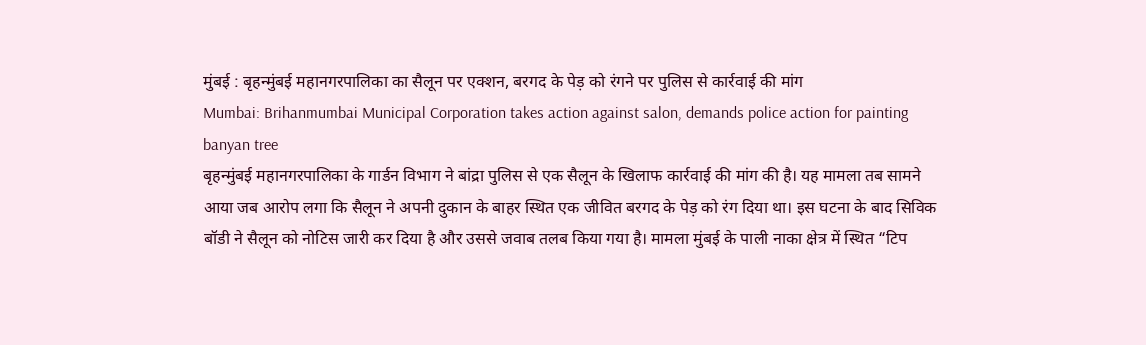मुंबई : बृहन्मुंबई महानगरपालिका का सैलून पर एक्शन, बरगद के पेड़ को रंगने पर पुलिस से कार्रवाई की मांग
Mumbai: Brihanmumbai Municipal Corporation takes action against salon, demands police action for painting banyan tree
बृहन्मुंबई महानगरपालिका के गार्डन विभाग ने बांद्रा पुलिस से एक सैलून के खिलाफ कार्रवाई की मांग की है। यह मामला तब सामने आया जब आरोप लगा कि सैलून ने अपनी दुकान के बाहर स्थित एक जीवित बरगद के पेड़ को रंग दिया था। इस घटना के बाद सिविक बॉडी ने सैलून को नोटिस जारी कर दिया है और उससे जवाब तलब किया गया है। मामला मुंबई के पाली नाका क्षेत्र में स्थित “टिप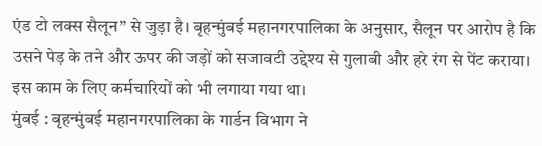एंड टो लक्स सैलून” से जुड़ा है। बृहन्मुंबई महानगरपालिका के अनुसार, सैलून पर आरोप है कि उसने पेड़ के तने और ऊपर की जड़ों को सजावटी उद्देश्य से गुलाबी और हरे रंग से पेंट कराया। इस काम के लिए कर्मचारियों को भी लगाया गया था।
मुंबई : बृहन्मुंबई महानगरपालिका के गार्डन विभाग ने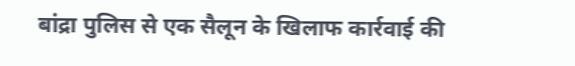बांद्रा पुलिस से एक सैलून के खिलाफ कार्रवाई की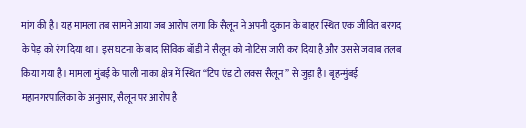मांग की है। यह मामला तब सामने आया जब आरोप लगा कि सैलून ने अपनी दुकान के बाहर स्थित एक जीवित बरगद के पेड़ को रंग दिया था। इस घटना के बाद सिविक बॉडी ने सैलून को नोटिस जारी कर दिया है और उससे जवाब तलब किया गया है। मामला मुंबई के पाली नाका क्षेत्र में स्थित “टिप एंड टो लक्स सैलून” से जुड़ा है। बृहन्मुंबई महानगरपालिका के अनुसार, सैलून पर आरोप है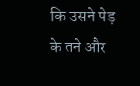कि उसने पेड़ के तने और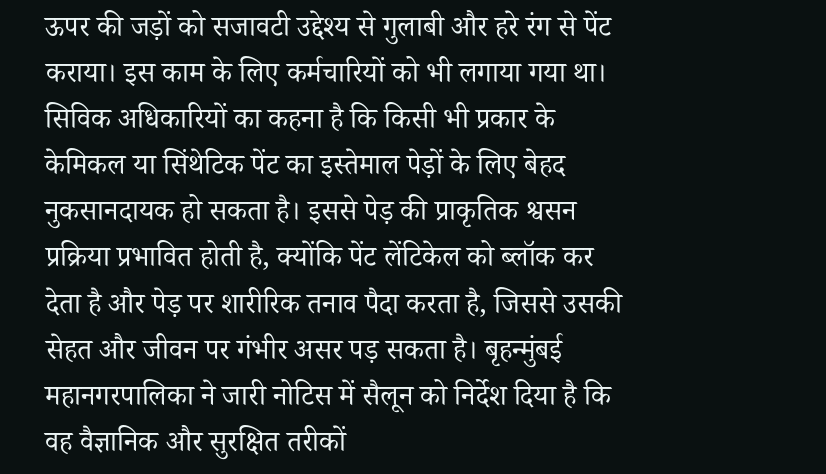ऊपर की जड़ों को सजावटी उद्देश्य से गुलाबी और हरे रंग से पेंट कराया। इस काम के लिए कर्मचारियों को भी लगाया गया था।
सिविक अधिकारियों का कहना है कि किसी भी प्रकार के केमिकल या सिंथेटिक पेंट का इस्तेमाल पेड़ों के लिए बेहद नुकसानदायक हो सकता है। इससे पेड़ की प्राकृतिक श्वसन प्रक्रिया प्रभावित होती है, क्योंकि पेंट लेंटिकेल को ब्लॉक कर देता है और पेड़ पर शारीरिक तनाव पैदा करता है, जिससे उसकी सेहत और जीवन पर गंभीर असर पड़ सकता है। बृहन्मुंबई महानगरपालिका ने जारी नोटिस में सैलून को निर्देश दिया है कि वह वैज्ञानिक और सुरक्षित तरीकों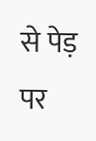से पेड़ पर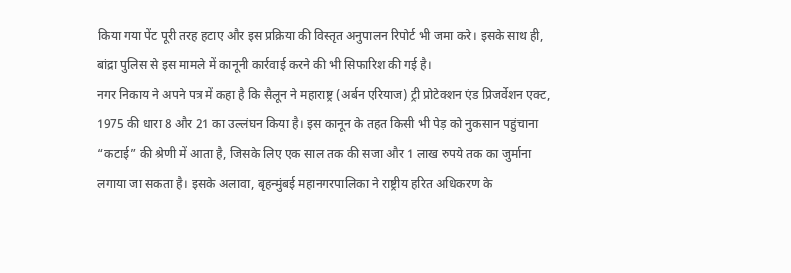किया गया पेंट पूरी तरह हटाए और इस प्रक्रिया की विस्तृत अनुपालन रिपोर्ट भी जमा करे। इसके साथ ही, बांद्रा पुलिस से इस मामले में कानूनी कार्रवाई करने की भी सिफारिश की गई है।
नगर निकाय ने अपने पत्र में कहा है कि सैलून ने महाराष्ट्र (अर्बन एरियाज) ट्री प्रोटेक्शन एंड प्रिजर्वेशन एक्ट, 1975 की धारा 8 और 21 का उल्लंघन किया है। इस कानून के तहत किसी भी पेड़ को नुकसान पहुंचाना “कटाई” की श्रेणी में आता है, जिसके लिए एक साल तक की सजा और 1 लाख रुपये तक का जुर्माना लगाया जा सकता है। इसके अलावा, बृहन्मुंबई महानगरपालिका ने राष्ट्रीय हरित अधिकरण के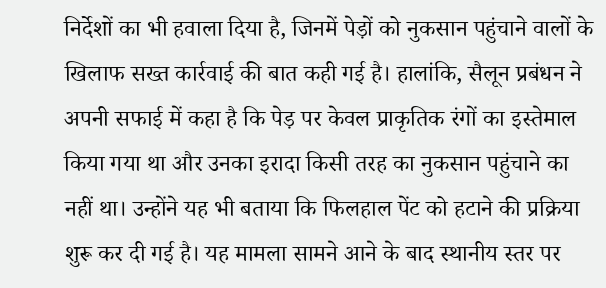निर्देशों का भी हवाला दिया है, जिनमें पेड़ों को नुकसान पहुंचाने वालों के खिलाफ सख्त कार्रवाई की बात कही गई है। हालांकि, सैलून प्रबंधन ने अपनी सफाई में कहा है कि पेड़ पर केवल प्राकृतिक रंगों का इस्तेमाल किया गया था और उनका इरादा किसी तरह का नुकसान पहुंचाने का नहीं था। उन्होंने यह भी बताया कि फिलहाल पेंट को हटाने की प्रक्रिया शुरू कर दी गई है। यह मामला सामने आने के बाद स्थानीय स्तर पर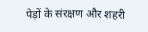पेड़ों के संरक्षण और शहरी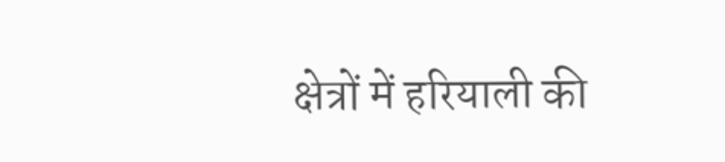क्षेत्रों में हरियाली की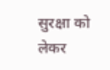सुरक्षा को लेकर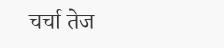चर्चा तेज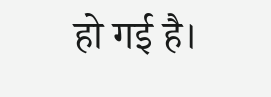हो गई है।